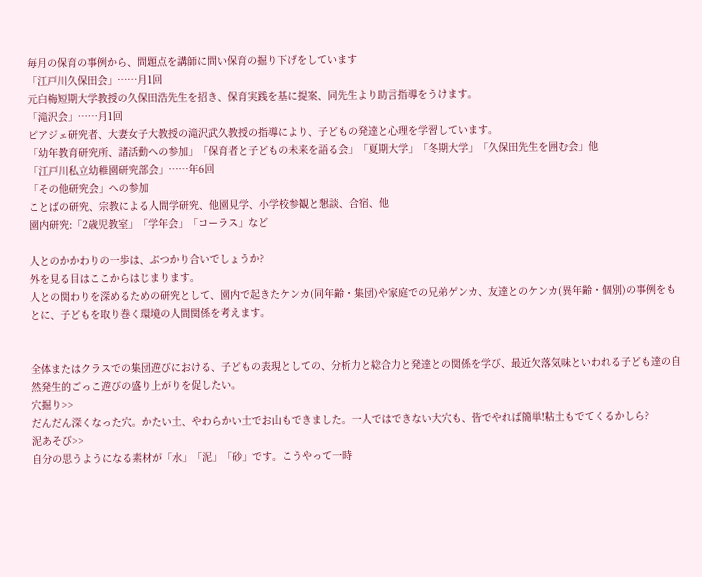毎月の保育の事例から、問題点を講師に問い保育の掘り下げをしています
「江戸川久保田会」……月1回
元白梅短期大学教授の久保田浩先生を招き、保育実践を基に提案、同先生より助言指導をうけます。
「滝沢会」……月1回
ピアジェ研究者、大妻女子大教授の滝沢武久教授の指導により、子どもの発達と心理を学習しています。
「幼年教育研究所、諸活動への参加」「保育者と子どもの未来を語る会」「夏期大学」「冬期大学」「久保田先生を囲む会」他
「江戸川私立幼稚園研究部会」……年6回
「その他研究会」への参加
ことばの研究、宗教による人間学研究、他園見学、小学校参観と懇談、合宿、他
園内研究:「2歳児教室」「学年会」「コーラス」など

人とのかかわりの一歩は、ぶつかり合いでしょうか?
外を見る目はここからはじまります。
人との関わりを深めるための研究として、園内で起きたケンカ(同年齢・集団)や家庭での兄弟ゲンカ、友達とのケンカ(異年齢・個別)の事例をもとに、子どもを取り巻く環境の人間関係を考えます。


全体またはクラスでの集団遊びにおける、子どもの表現としての、分析力と総合力と発達との関係を学び、最近欠落気味といわれる子ども達の自然発生的ごっこ遊びの盛り上がりを促したい。
穴掘り>>
だんだん深くなった穴。かたい土、やわらかい土でお山もできました。一人ではできない大穴も、皆でやれば簡単!粘土もでてくるかしら?
泥あそび>>
自分の思うようになる素材が「水」「泥」「砂」です。こうやって一時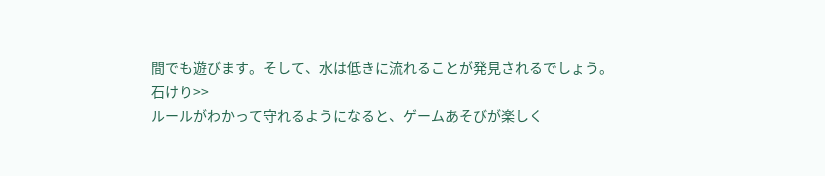間でも遊びます。そして、水は低きに流れることが発見されるでしょう。
石けり>>
ルールがわかって守れるようになると、ゲームあそびが楽しく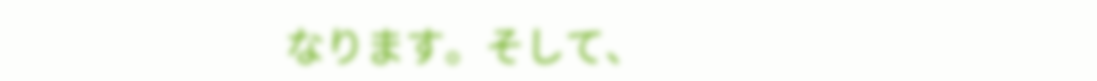なります。そして、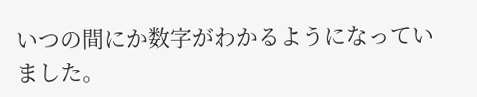いつの間にか数字がわかるようになっていました。